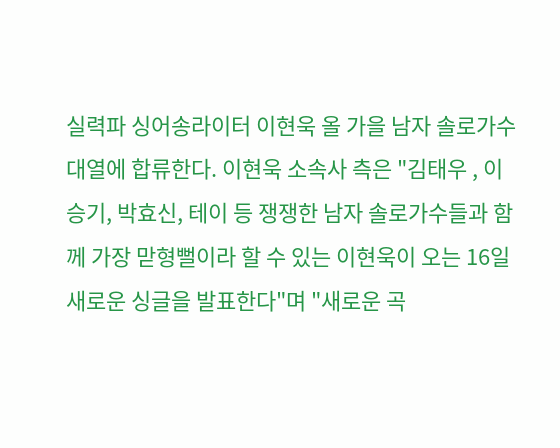실력파 싱어송라이터 이현욱 올 가을 남자 솔로가수 대열에 합류한다. 이현욱 소속사 측은 "김태우 , 이승기, 박효신, 테이 등 쟁쟁한 남자 솔로가수들과 함께 가장 맏형뻘이라 할 수 있는 이현욱이 오는 16일 새로운 싱글을 발표한다"며 "새로운 곡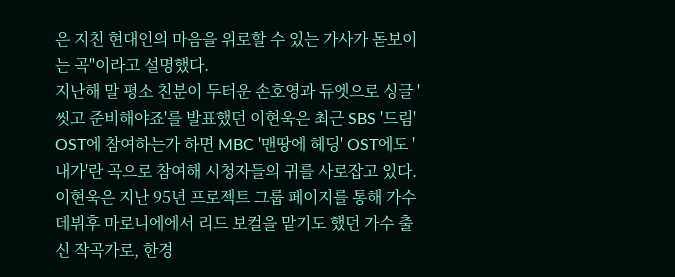은 지친 현대인의 마음을 위로할 수 있는 가사가 돋보이는 곡"이라고 설명했다.
지난해 말 평소 친분이 두터운 손호영과 듀엣으로 싱글 '씻고 준비해야죠'를 발표했던 이현욱은 최근 SBS '드림' OST에 참여하는가 하면 MBC '맨땅에 헤딩' OST에도 '내가'란 곡으로 참여해 시청자들의 귀를 사로잡고 있다.
이현욱은 지난 95년 프로젝트 그룹 페이지를 통해 가수 데뷔후 마로니에에서 리드 보컬을 맡기도 했던 가수 출신 작곡가로, 한경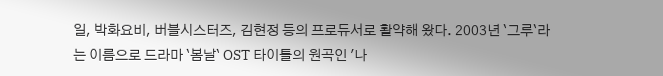일, 박화요비, 버블시스터즈, 김현정 등의 프로듀서로 활약해 왔다. 2003년 `그루`라는 이름으로 드라마 `봄날` OST 타이틀의 원곡인 '나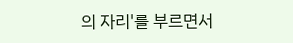의 자리'를 부르면서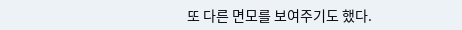또 다른 면모를 보여주기도 했다.